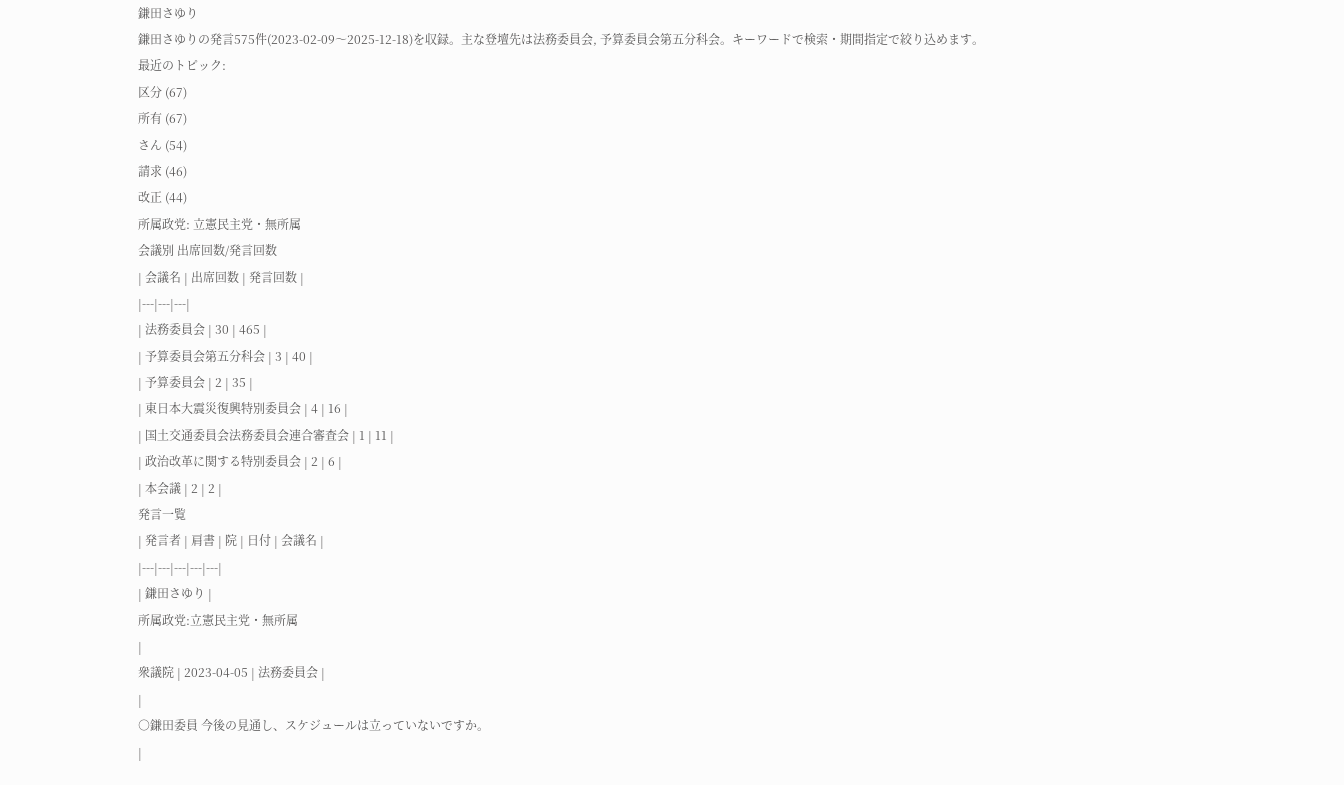鎌田さゆり
鎌田さゆりの発言575件(2023-02-09〜2025-12-18)を収録。主な登壇先は法務委員会, 予算委員会第五分科会。キーワードで検索・期間指定で絞り込めます。
最近のトピック:
区分 (67)
所有 (67)
さん (54)
請求 (46)
改正 (44)
所属政党: 立憲民主党・無所属
会議別 出席回数/発言回数
| 会議名 | 出席回数 | 発言回数 |
|---|---|---|
| 法務委員会 | 30 | 465 |
| 予算委員会第五分科会 | 3 | 40 |
| 予算委員会 | 2 | 35 |
| 東日本大震災復興特別委員会 | 4 | 16 |
| 国土交通委員会法務委員会連合審査会 | 1 | 11 |
| 政治改革に関する特別委員会 | 2 | 6 |
| 本会議 | 2 | 2 |
発言一覧
| 発言者 | 肩書 | 院 | 日付 | 会議名 |
|---|---|---|---|---|
| 鎌田さゆり |
所属政党:立憲民主党・無所属
|
衆議院 | 2023-04-05 | 法務委員会 |
|
○鎌田委員 今後の見通し、スケジュールは立っていないですか。
|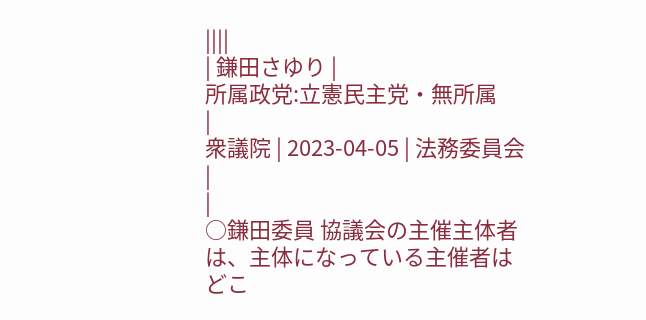||||
| 鎌田さゆり |
所属政党:立憲民主党・無所属
|
衆議院 | 2023-04-05 | 法務委員会 |
|
○鎌田委員 協議会の主催主体者は、主体になっている主催者はどこ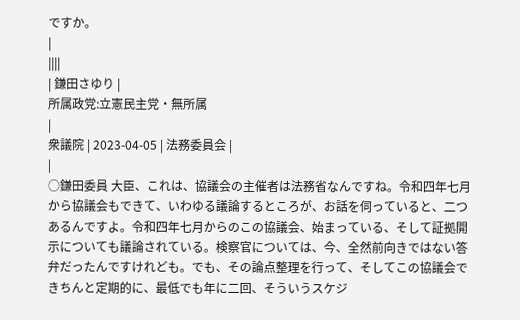ですか。
|
||||
| 鎌田さゆり |
所属政党:立憲民主党・無所属
|
衆議院 | 2023-04-05 | 法務委員会 |
|
○鎌田委員 大臣、これは、協議会の主催者は法務省なんですね。令和四年七月から協議会もできて、いわゆる議論するところが、お話を伺っていると、二つあるんですよ。令和四年七月からのこの協議会、始まっている、そして証拠開示についても議論されている。検察官については、今、全然前向きではない答弁だったんですけれども。でも、その論点整理を行って、そしてこの協議会できちんと定期的に、最低でも年に二回、そういうスケジ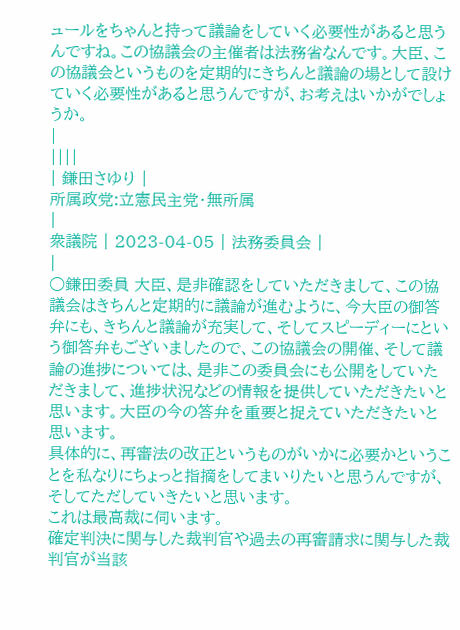ュールをちゃんと持って議論をしていく必要性があると思うんですね。この協議会の主催者は法務省なんです。大臣、この協議会というものを定期的にきちんと議論の場として設けていく必要性があると思うんですが、お考えはいかがでしょうか。
|
||||
| 鎌田さゆり |
所属政党:立憲民主党・無所属
|
衆議院 | 2023-04-05 | 法務委員会 |
|
○鎌田委員 大臣、是非確認をしていただきまして、この協議会はきちんと定期的に議論が進むように、今大臣の御答弁にも、きちんと議論が充実して、そしてスピーディーにという御答弁もございましたので、この協議会の開催、そして議論の進捗については、是非この委員会にも公開をしていただきまして、進捗状況などの情報を提供していただきたいと思います。大臣の今の答弁を重要と捉えていただきたいと思います。
具体的に、再審法の改正というものがいかに必要かということを私なりにちょっと指摘をしてまいりたいと思うんですが、そしてただしていきたいと思います。
これは最高裁に伺います。
確定判決に関与した裁判官や過去の再審請求に関与した裁判官が当該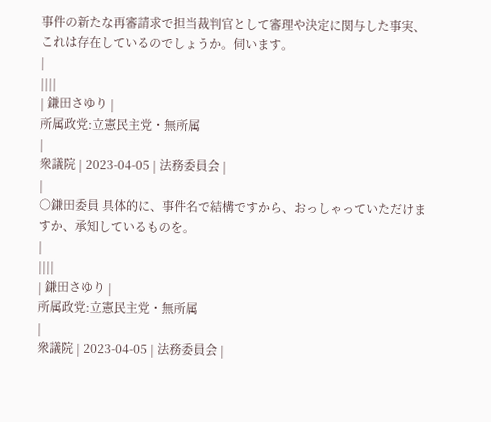事件の新たな再審請求で担当裁判官として審理や決定に関与した事実、これは存在しているのでしょうか。伺います。
|
||||
| 鎌田さゆり |
所属政党:立憲民主党・無所属
|
衆議院 | 2023-04-05 | 法務委員会 |
|
○鎌田委員 具体的に、事件名で結構ですから、おっしゃっていただけますか、承知しているものを。
|
||||
| 鎌田さゆり |
所属政党:立憲民主党・無所属
|
衆議院 | 2023-04-05 | 法務委員会 |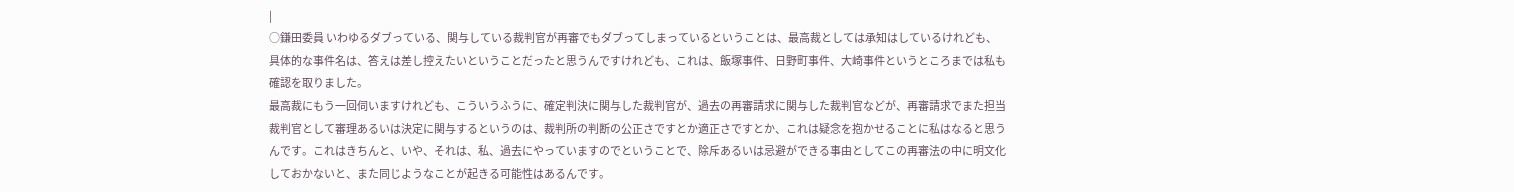|
○鎌田委員 いわゆるダブっている、関与している裁判官が再審でもダブってしまっているということは、最高裁としては承知はしているけれども、具体的な事件名は、答えは差し控えたいということだったと思うんですけれども、これは、飯塚事件、日野町事件、大崎事件というところまでは私も確認を取りました。
最高裁にもう一回伺いますけれども、こういうふうに、確定判決に関与した裁判官が、過去の再審請求に関与した裁判官などが、再審請求でまた担当裁判官として審理あるいは決定に関与するというのは、裁判所の判断の公正さですとか適正さですとか、これは疑念を抱かせることに私はなると思うんです。これはきちんと、いや、それは、私、過去にやっていますのでということで、除斥あるいは忌避ができる事由としてこの再審法の中に明文化しておかないと、また同じようなことが起きる可能性はあるんです。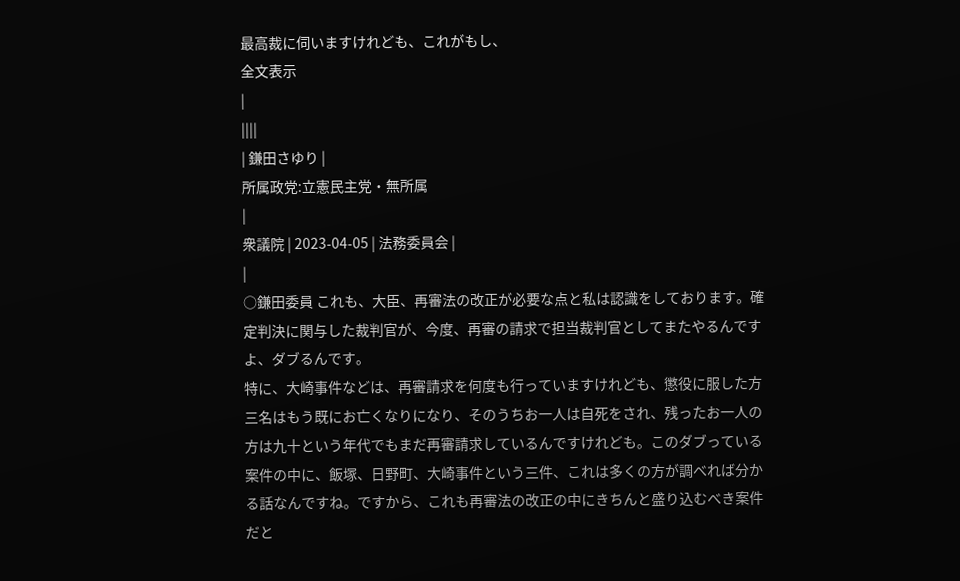最高裁に伺いますけれども、これがもし、
全文表示
|
||||
| 鎌田さゆり |
所属政党:立憲民主党・無所属
|
衆議院 | 2023-04-05 | 法務委員会 |
|
○鎌田委員 これも、大臣、再審法の改正が必要な点と私は認識をしております。確定判決に関与した裁判官が、今度、再審の請求で担当裁判官としてまたやるんですよ、ダブるんです。
特に、大崎事件などは、再審請求を何度も行っていますけれども、懲役に服した方三名はもう既にお亡くなりになり、そのうちお一人は自死をされ、残ったお一人の方は九十という年代でもまだ再審請求しているんですけれども。このダブっている案件の中に、飯塚、日野町、大崎事件という三件、これは多くの方が調べれば分かる話なんですね。ですから、これも再審法の改正の中にきちんと盛り込むべき案件だと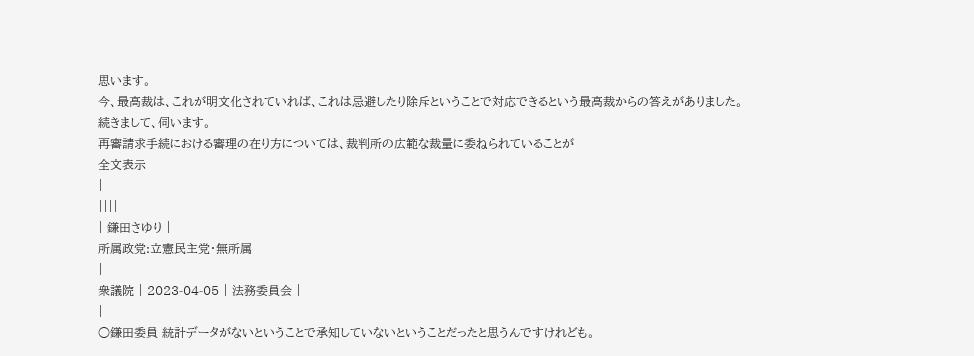思います。
今、最高裁は、これが明文化されていれば、これは忌避したり除斥ということで対応できるという最高裁からの答えがありました。
続きまして、伺います。
再審請求手続における審理の在り方については、裁判所の広範な裁量に委ねられていることが
全文表示
|
||||
| 鎌田さゆり |
所属政党:立憲民主党・無所属
|
衆議院 | 2023-04-05 | 法務委員会 |
|
○鎌田委員 統計データがないということで承知していないということだったと思うんですけれども。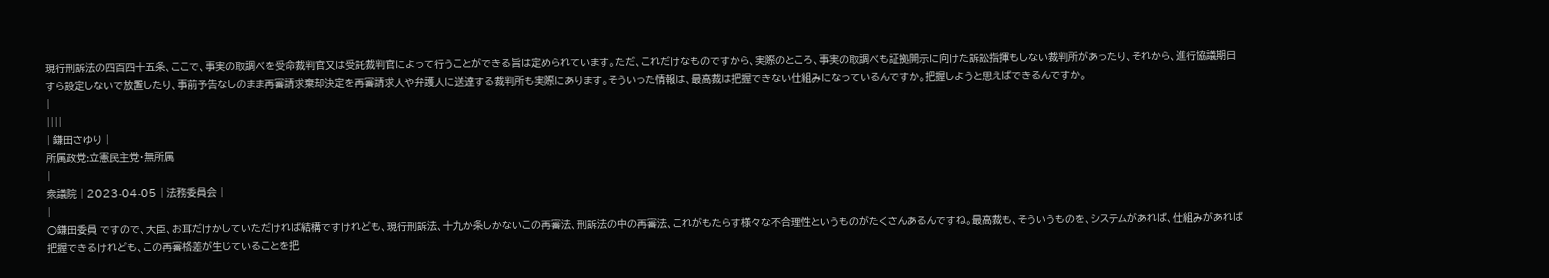現行刑訴法の四百四十五条、ここで、事実の取調べを受命裁判官又は受託裁判官によって行うことができる旨は定められています。ただ、これだけなものですから、実際のところ、事実の取調べも証拠開示に向けた訴訟指揮もしない裁判所があったり、それから、進行協議期日すら設定しないで放置したり、事前予告なしのまま再審請求棄却決定を再審請求人や弁護人に送達する裁判所も実際にあります。そういった情報は、最高裁は把握できない仕組みになっているんですか。把握しようと思えばできるんですか。
|
||||
| 鎌田さゆり |
所属政党:立憲民主党・無所属
|
衆議院 | 2023-04-05 | 法務委員会 |
|
○鎌田委員 ですので、大臣、お耳だけかしていただければ結構ですけれども、現行刑訴法、十九か条しかないこの再審法、刑訴法の中の再審法、これがもたらす様々な不合理性というものがたくさんあるんですね。最高裁も、そういうものを、システムがあれば、仕組みがあれば把握できるけれども、この再審格差が生じていることを把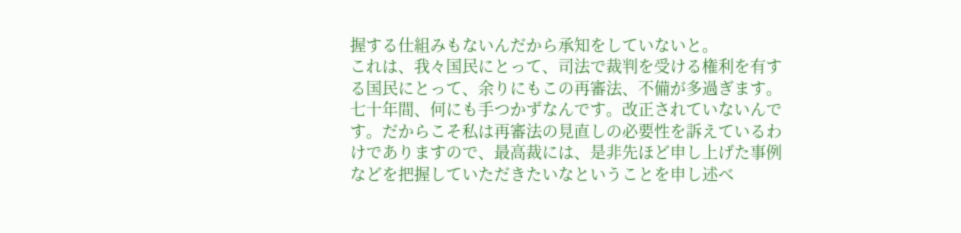握する仕組みもないんだから承知をしていないと。
これは、我々国民にとって、司法で裁判を受ける権利を有する国民にとって、余りにもこの再審法、不備が多過ぎます。七十年間、何にも手つかずなんです。改正されていないんです。だからこそ私は再審法の見直しの必要性を訴えているわけでありますので、最高裁には、是非先ほど申し上げた事例などを把握していただきたいなということを申し述べ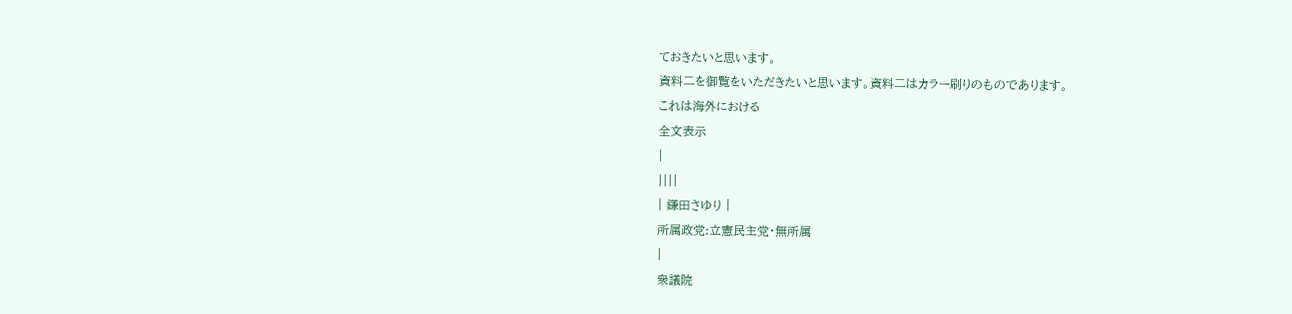ておきたいと思います。
資料二を御覧をいただきたいと思います。資料二はカラー刷りのものであります。
これは海外における
全文表示
|
||||
| 鎌田さゆり |
所属政党:立憲民主党・無所属
|
衆議院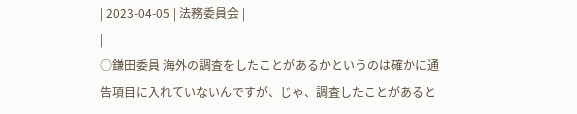| 2023-04-05 | 法務委員会 |
|
○鎌田委員 海外の調査をしたことがあるかというのは確かに通告項目に入れていないんですが、じゃ、調査したことがあると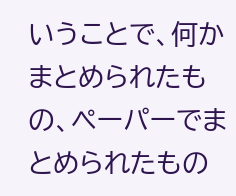いうことで、何かまとめられたもの、ペーパーでまとめられたもの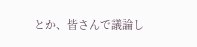とか、皆さんで議論し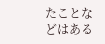たことなどはある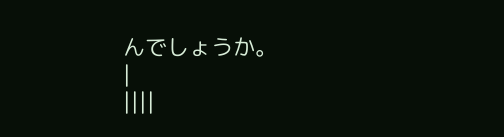んでしょうか。
|
||||